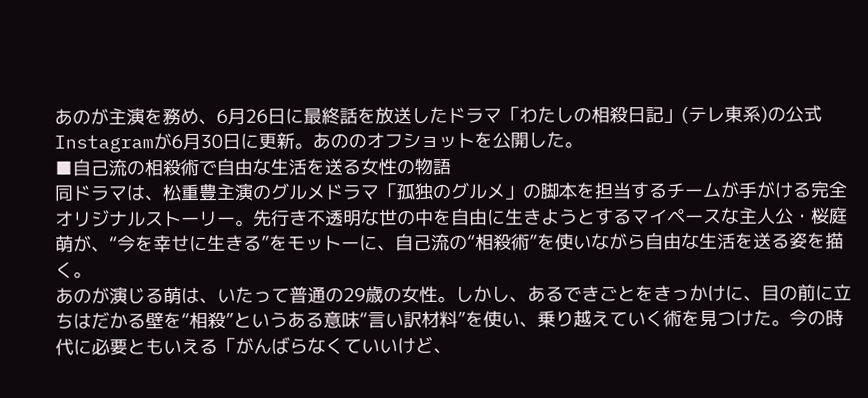あのが主演を務め、6月26日に最終話を放送したドラマ「わたしの相殺日記」(テレ東系)の公式Instagramが6月30日に更新。あののオフショットを公開した。
■自己流の相殺術で自由な生活を送る女性の物語
同ドラマは、松重豊主演のグルメドラマ「孤独のグルメ」の脚本を担当するチームが手がける完全オリジナルストーリー。先行き不透明な世の中を自由に生きようとするマイペースな主人公・桜庭萌が、“今を幸せに生きる”をモットーに、自己流の“相殺術”を使いながら自由な生活を送る姿を描く。
あのが演じる萌は、いたって普通の29歳の女性。しかし、あるできごとをきっかけに、目の前に立ちはだかる壁を“相殺”というある意味“言い訳材料”を使い、乗り越えていく術を見つけた。今の時代に必要ともいえる「がんばらなくていいけど、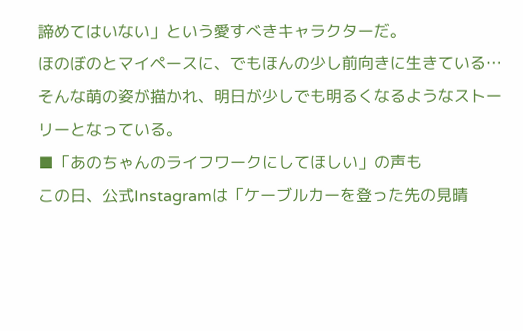諦めてはいない」という愛すべきキャラクターだ。
ほのぼのとマイペースに、でもほんの少し前向きに生きている…そんな萌の姿が描かれ、明日が少しでも明るくなるようなストーリーとなっている。
■「あのちゃんのライフワークにしてほしい」の声も
この日、公式Instagramは「ケーブルカーを登った先の見晴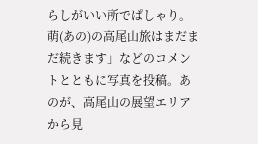らしがいい所でぱしゃり。萌(あの)の高尾山旅はまだまだ続きます」などのコメントとともに写真を投稿。あのが、高尾山の展望エリアから見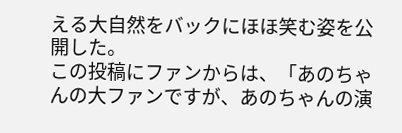える大自然をバックにほほ笑む姿を公開した。
この投稿にファンからは、「あのちゃんの大ファンですが、あのちゃんの演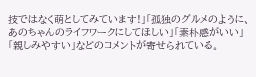技ではなく萌としてみています!」「孤独のグルメのように、あのちゃんのライフワークにしてほしい」「素朴感がいい」「親しみやすい」などのコメントが寄せられている。